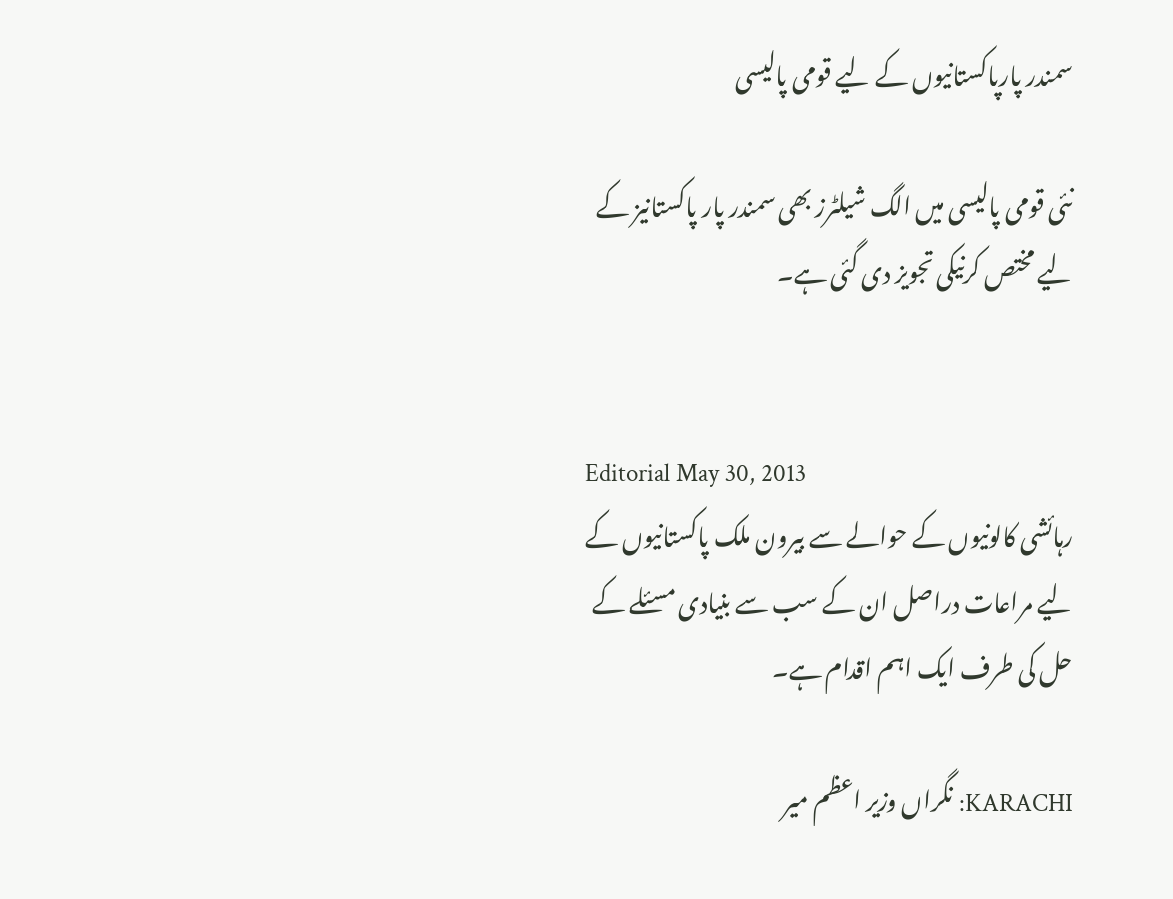سمندر پارپاکستانیوں کے لیے قومی پالیسی

نئی قومی پالیسی میں الگ شیلٹرز بھی سمندر پار پاکستانیز کے لیے مختص کرنیکی تجویز دی گئی ہے۔


Editorial May 30, 2013
رہائشی کالونیوں کے حوالے سے بیرون ملک پاکستانیوں کے لیے مراعات دراصل ان کے سب سے بنیادی مسئلے کے حل کی طرف ایک اہم اقدام ہے۔

KARACHI: نگراں وزیر اعظم میر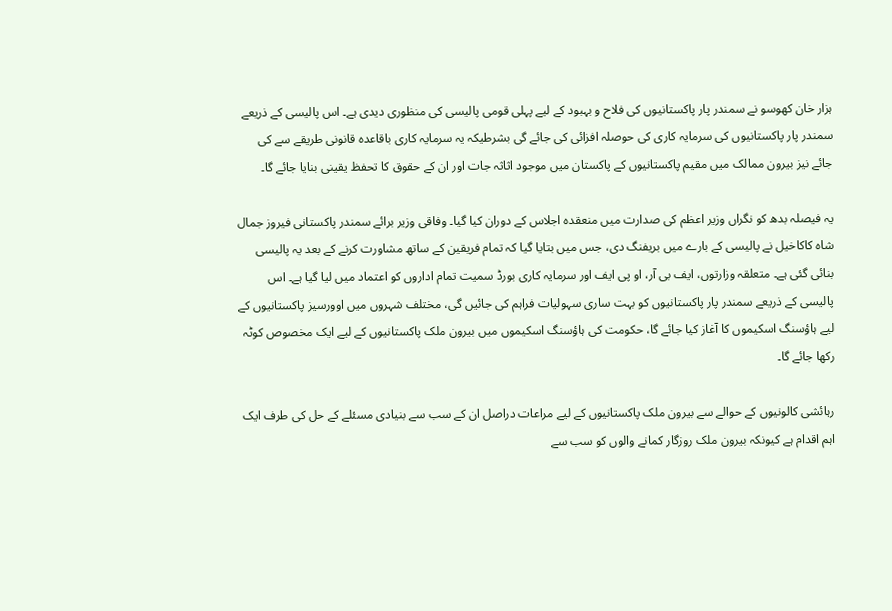ہزار خان کھوسو نے سمندر پار پاکستانیوں کی فلاح و بہبود کے لیے پہلی قومی پالیسی کی منظوری دیدی ہے۔ اس پالیسی کے ذریعے سمندر پار پاکستانیوں کی سرمایہ کاری کی حوصلہ افزائی کی جائے گی بشرطیکہ یہ سرمایہ کاری باقاعدہ قانونی طریقے سے کی جائے نیز بیرون ممالک میں مقیم پاکستانیوں کے پاکستان میں موجود اثاثہ جات اور ان کے حقوق کا تحفظ یقینی بنایا جائے گا۔

یہ فیصلہ بدھ کو نگراں وزیر اعظم کی صدارت میں منعقدہ اجلاس کے دوران کیا گیا۔ وفاقی وزیر برائے سمندر پاکستانی فیروز جمال شاہ کاکاخیل نے پالیسی کے بارے میں بریفنگ دی، جس میں بتایا گیا کہ تمام فریقین کے ساتھ مشاورت کرنے کے بعد یہ پالیسی بنائی گئی ہے۔ متعلقہ وزارتوں، ایف بی آر، او پی ایف اور سرمایہ کاری بورڈ سمیت تمام اداروں کو اعتماد میں لیا گیا ہے۔ اس پالیسی کے ذریعے سمندر پار پاکستانیوں کو بہت ساری سہولیات فراہم کی جائیں گی، مختلف شہروں میں اوورسیز پاکستانیوں کے لیے ہاؤسنگ اسکیموں کا آغاز کیا جائے گا، حکومت کی ہاؤسنگ اسکیموں میں بیرون ملک پاکستانیوں کے لیے ایک مخصوص کوٹہ رکھا جائے گا۔

رہائشی کالونیوں کے حوالے سے بیرون ملک پاکستانیوں کے لیے مراعات دراصل ان کے سب سے بنیادی مسئلے کے حل کی طرف ایک اہم اقدام ہے کیونکہ بیرون ملک روزگار کمانے والوں کو سب سے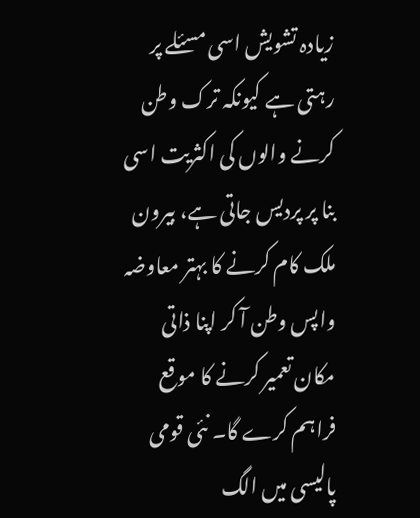زیادہ تشویش اسی مسئلے پر رہتی ہے کیونکہ ترک وطن کرنے والوں کی اکثریت اسی بنا پر پردیس جاتی ہے، بیرون ملک کام کرنے کا بہتر معاوضہ واپس وطن آ کر اپنا ذاتی مکان تعمیر کرنے کا موقع فراہم کرے گا۔ نئی قومی پالیسی میں الگ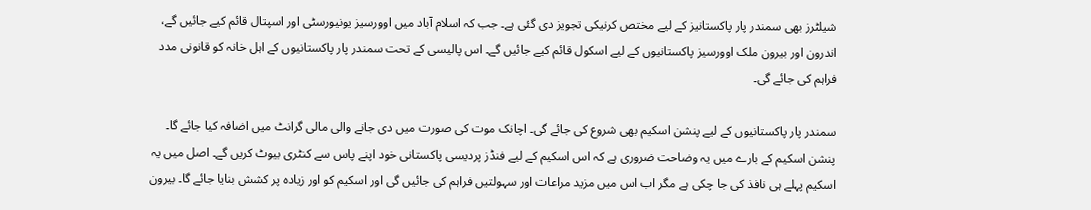شیلٹرز بھی سمندر پار پاکستانیز کے لیے مختص کرنیکی تجویز دی گئی ہے۔ جب کہ اسلام آباد میں اوورسیز یونیورسٹی اور اسپتال قائم کیے جائیں گے، اندرون اور بیرون ملک اوورسیز پاکستانیوں کے لیے اسکول قائم کیے جائیں گے۔ اس پالیسی کے تحت سمندر پار پاکستانیوں کے اہل خانہ کو قانونی مدد فراہم کی جائے گی۔

سمندر پار پاکستانیوں کے لیے پنشن اسکیم بھی شروع کی جائے گی۔ اچانک موت کی صورت میں دی جانے والی مالی گرانٹ میں اضافہ کیا جائے گا۔ پنشن اسکیم کے بارے میں یہ وضاحت ضروری ہے کہ اس اسکیم کے لیے فنڈز پردیسی پاکستانی خود اپنے پاس سے کنٹری بیوٹ کریں گے۔ اصل میں یہ اسکیم پہلے ہی نافذ کی جا چکی ہے مگر اب اس میں مزید مراعات اور سہولتیں فراہم کی جائیں گی اور اسکیم کو اور زیادہ پر کشش بنایا جائے گا۔ بیرون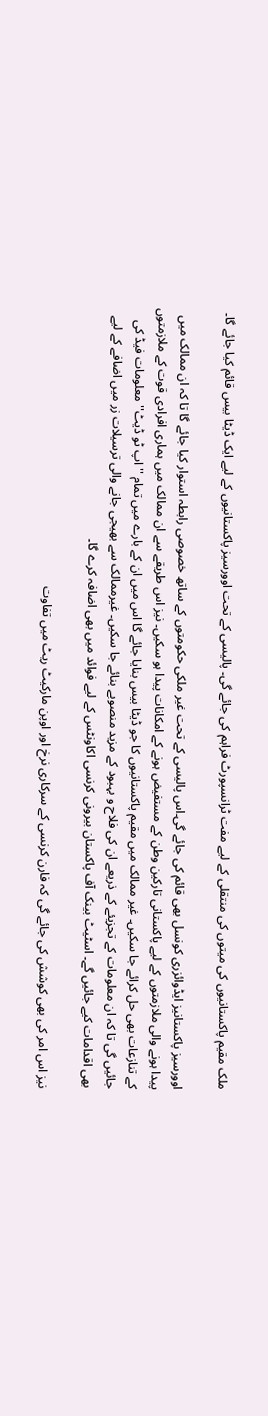ملک مقیم پاکستانیوں کی میتوں کی منتقلی کے لیے مفت ٹرانسپورٹ فراہم کی جائے گی۔ پالیسی کے تحت اوورسیز پاکستانیوں کے لیے ایک ڈیٹا بیس قائم کیا جائے گا۔

اوورسیز پاکستانیز ایڈوائزری کونسل بھی قائم کی جائے گی۔اس پالیسی کے تحت غیر ملکی حکومتوں کے ساتھ خصوصی رابطہ استوار کیا جائے گا تا کہ ان ممالک میں پیدا ہونے والی ملازمتوں کے لیے پاکستانی تارکین وطن کے مستفیض ہونے کے امکانات پیدا ہو سکیں۔ نیز اس طریقے سے ان ممالک میں ہماری افرادی قوت کے ملازمتوں کے تنازعات بھی حل کرائے جا سکیں۔ غیر ممالک میں مقیم پاکستانیوں کا جو ڈیٹا بیس بنایا جائے گا اس میں ان کے بارے میں تمام ''اپ ٹو ڈیٹ'' معلومات فیڈ کی جائیں گی تا کہ ان معلومات کے تجزیئے کے ذریعے ان کی فلاح و بہبود کے مزید منصوبے بنائے جا سکیں۔ غیرممالک سے بھیجی جانے والی ترسیلات زر میں اضافے کے لیے بھی اقدامات کیے جائیں گے۔ اسٹیٹ بینک آف پاکستان بیرونی کرنسی اکاونٹس کے لیے فوائد میں بھی اضافہ کرے گا۔

نیز اس امر کی بھی کوشش کی جائے گی کہ فارن کرنسی کے سرکاری نرخ اور اوپن مارکیٹ ریٹ میں تفاوت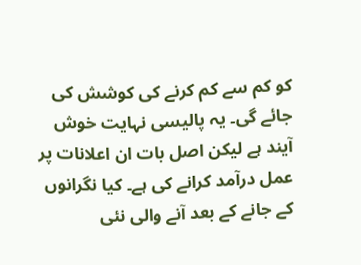کو کم سے کم کرنے کی کوشش کی جائے گی۔ یہ پالیسی نہایت خوش آیند ہے لیکن اصل بات ان اعلانات پر عمل درآمد کرانے کی ہے۔ کیا نگرانوں کے جانے کے بعد آنے والی نئی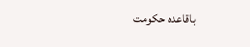باقاعدہ حکومت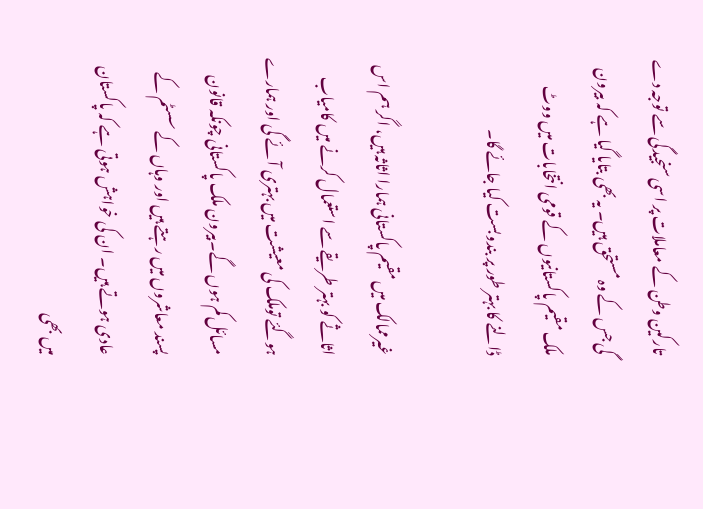تارکین وطن کے معاملات پر اسی سنجیدگی سے توجہ دے گی جس کے وہ مستحق ہیں۔ یہ بھی بتایا گیا ہے کہ بیرون ملک مقیم پاکستانیوں کے قومی انتخابات میں ووٹ ڈالنے کا بہتر طور پر بندوبست کیا جائے گا۔

غیرممالک میں مقیم پاکستانی ہمارا اثاثہ ہیں، اگر ہم اس اثاثے کو بہتر طریقے سے استعمال کرنے میں کامیاب ہوگئے توملک کی معیشت میں بہتری آئے گی اور ہمارے مسائل کم ہوں گے۔بیرون ملک پاکستانی چونکہ قانون پسند معاشروں میں رہتے ہیں اور وہاں کے سسٹم کے عادی ہوتے ہیں۔ ان کی خواہش ہوتی ہے کہ پاکستان میں بھی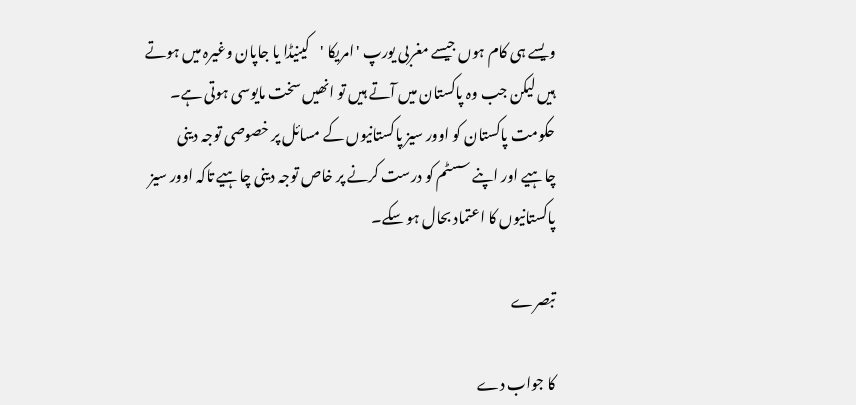ویسے ہی کام ہوں جیسے مغربی یورپ 'امریکا 'کینیڈا یا جاپان وغیرہ میں ہوتے ہیں لیکن جب وہ پاکستان میں آتے ہیں تو انھیں سخت مایوسی ہوتی ہے۔ حکومت پاکستان کو اوور سیز پاکستانیوں کے مسائل پر خصوصی توجہ دینی چاہیے اور اپنے سسٹم کو درست کرنے پر خاص توجہ دینی چاہیے تاکہ اوور سیز پاکستانیوں کا اعتماد بحال ہو سکے۔

تبصرے

کا جواب دے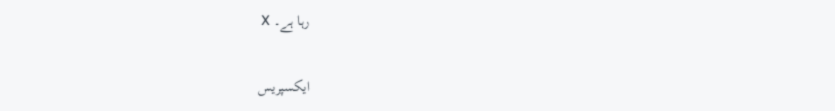رہا ہے۔ X

ایکسپریس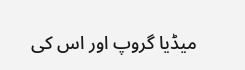میڈیا گروپ اور اس کی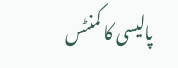پالیسی کا کمنٹس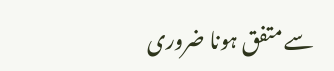سے متفق ہونا ضروری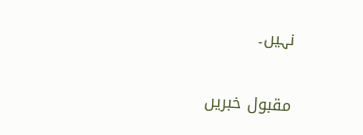نہیں۔

مقبول خبریں